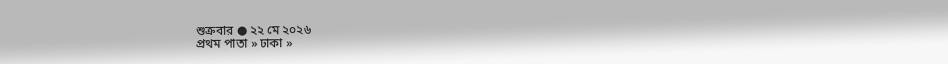শুক্রবার ● ২২ মে ২০২৬
প্রথম পাতা » ঢাকা »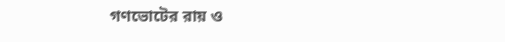গণভোটের রায় ও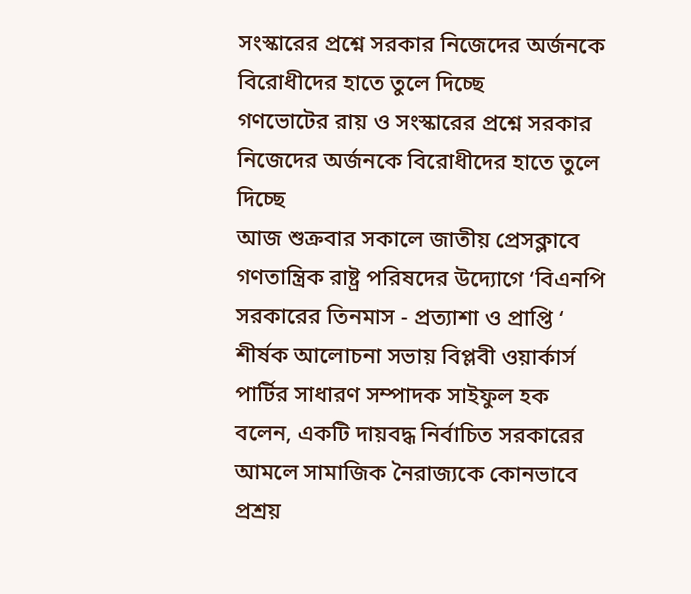সংস্কারের প্রশ্নে সরকার নিজেদের অর্জনকে বিরোধীদের হাতে তুলে দিচ্ছে
গণভোটের রায় ও সংস্কারের প্রশ্নে সরকার নিজেদের অর্জনকে বিরোধীদের হাতে তুলে দিচ্ছে
আজ শুক্রবার সকালে জাতীয় প্রেসক্লাবে গণতান্ত্রিক রাষ্ট্র পরিষদের উদ্যোগে ‘বিএনপি সরকারের তিনমাস - প্রত্যাশা ও প্রাপ্তি ‘ শীর্ষক আলোচনা সভায় বিপ্লবী ওয়ার্কার্স পার্টির সাধারণ সম্পাদক সাইফুল হক বলেন, একটি দায়বদ্ধ নির্বাচিত সরকারের আমলে সামাজিক নৈরাজ্যকে কোনভাবে প্রশ্রয়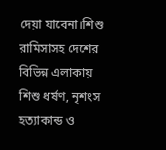দেয়া যাবেনা।শিশু রামিসাসহ দেশের বিভিন্ন এলাকায় শিশু ধর্ষণ, নৃশংস হত্যাকান্ড ও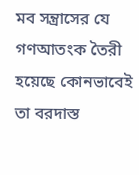মব সন্ত্রাসের যে গণআতংক তৈরী হয়েছে কোনভাবেই তা বরদাস্ত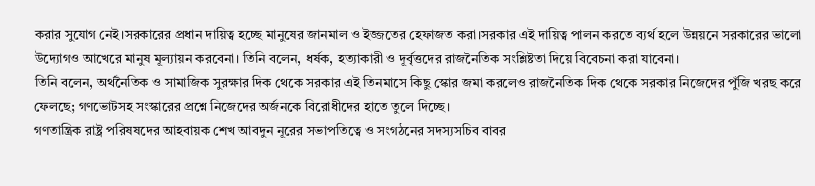করার সুযোগ নেই।সরকারের প্রধান দায়িত্ব হচ্ছে মানুষের জানমাল ও ইজ্জতের হেফাজত করা।সরকার এই দায়িত্ব পালন করতে ব্যর্থ হলে উন্নয়নে সরকারের ভালো উদ্যোগও আখেরে মানুষ মূল্যায়ন করবেনা। তিনি বলেন, ধর্ষক, হত্যাকারী ও দূর্বৃত্তদের রাজনৈতিক সংশ্লিষ্টতা দিয়ে বিবেচনা করা যাবেনা।
তিনি বলেন, অর্থনৈতিক ও সামাজিক সুরক্ষার দিক থেকে সরকার এই তিনমাসে কিছু স্কোর জমা করলেও রাজনৈতিক দিক থেকে সরকার নিজেদের পুঁজি খরছ করে ফেলছে; গণভোটসহ সংস্কারের প্রশ্নে নিজেদের অর্জনকে বিরোধীদের হাতে তুলে দিচ্ছে।
গণতান্ত্রিক রাষ্ট্র পরিষষদের আহবায়ক শেখ আবদুন নূরের সভাপতিত্বে ও সংগঠনের সদস্যসচিব বাবর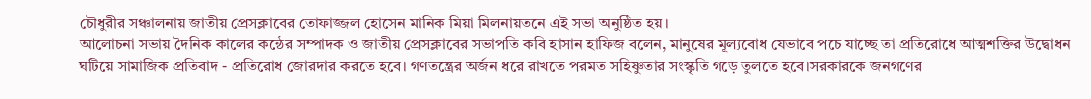চৌধুরীর সঞ্চালনায় জাতীয় প্রেসক্লাবের তোফাজ্জল হোসেন মানিক মিয়া মিলনায়তনে এই সভা অনুষ্ঠিত হয়।
আলোচনা সভায় দৈনিক কালের কন্ঠের সম্পাদক ও জাতীয় প্রেসক্লাবের সভাপতি কবি হাসান হাফিজ বলেন, মানুষের মূল্যবোধ যেভাবে পচে যাচ্ছে তা প্রতিরোধে আত্মশক্তির উদ্বোধন ঘটিয়ে সামাজিক প্রতিবাদ - প্রতিরোধ জোরদার করতে হবে। গণতন্ত্রের অর্জন ধরে রাখতে পরমত সহিষ্ণুতার সংস্কৃতি গড়ে তুলতে হবে।সরকারকে জনগণের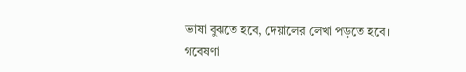ভাষা বুঝতে হবে, দেয়ালের লেখা পড়তে হবে।
গবেষণা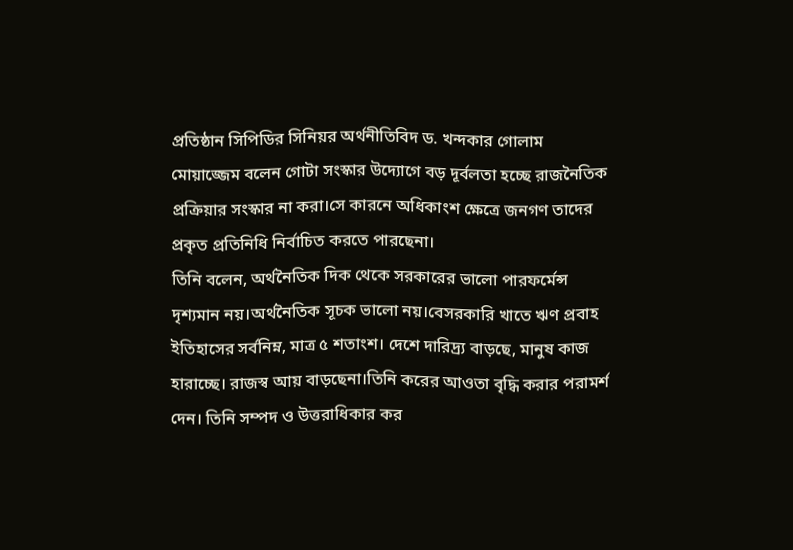প্রতিষ্ঠান সিপিডির সিনিয়র অর্থনীতিবিদ ড. খন্দকার গোলাম মোয়াজ্জেম বলেন গোটা সংস্কার উদ্যোগে বড় দূর্বলতা হচ্ছে রাজনৈতিক প্রক্রিয়ার সংস্কার না করা।সে কারনে অধিকাংশ ক্ষেত্রে জনগণ তাদের প্রকৃত প্রতিনিধি নির্বাচিত করতে পারছেনা।
তিনি বলেন, অর্থনৈতিক দিক থেকে সরকারের ভালো পারফর্মেন্স দৃশ্যমান নয়।অর্থনৈতিক সূচক ভালো নয়।বেসরকারি খাতে ঋণ প্রবাহ ইতিহাসের সর্বনিম্ন, মাত্র ৫ শতাংশ। দেশে দারিদ্র্য বাড়ছে, মানুষ কাজ হারাচ্ছে। রাজস্ব আয় বাড়ছেনা।তিনি করের আওতা বৃদ্ধি করার পরামর্শ দেন। তিনি সম্পদ ও উত্তরাধিকার কর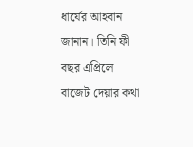ধার্যের আহবান জানান। তিনি ফী বছর এপ্রিলে বাজেট দেয়ার কথা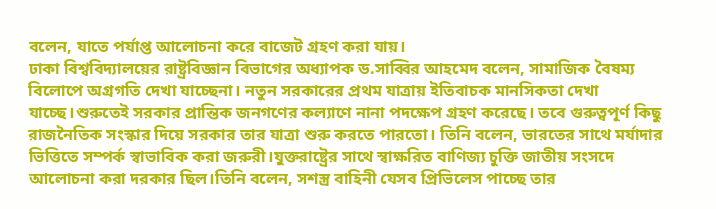বলেন, যাতে পর্যাপ্ত আলোচনা করে বাজেট গ্রহণ করা যায়।
ঢাকা বিশ্ববিদ্যালয়ের রাষ্ট্রবিজ্ঞান বিভাগের অধ্যাপক ড.সাব্বির আহমেদ বলেন, সামাজিক বৈষম্য বিলোপে অগ্রগতি দেখা যাচ্ছেনা। নতুন সরকারের প্রথম যাত্রায় ইতিবাচক মানসিকতা দেখা যাচ্ছে।শুরুতেই সরকার প্রান্তিক জনগণের কল্যাণে নানা পদক্ষেপ গ্রহণ করেছে। তবে গুরুত্বপূর্ণ কিছু রাজনৈতিক সংস্কার দিয়ে সরকার তার যাত্রা শুরু করতে পারতো। তিনি বলেন, ভারতের সাথে মর্যাদার ভিত্তিতে সম্পর্ক স্বাভাবিক করা জরুরী।যুক্তরাষ্ট্রের সাথে স্বাক্ষরিত বাণিজ্য চুক্তি জাতীয় সংসদে আলোচনা করা দরকার ছিল।তিনি বলেন, সশস্ত্র বাহিনী যেসব প্রিভিলেস পাচ্ছে তার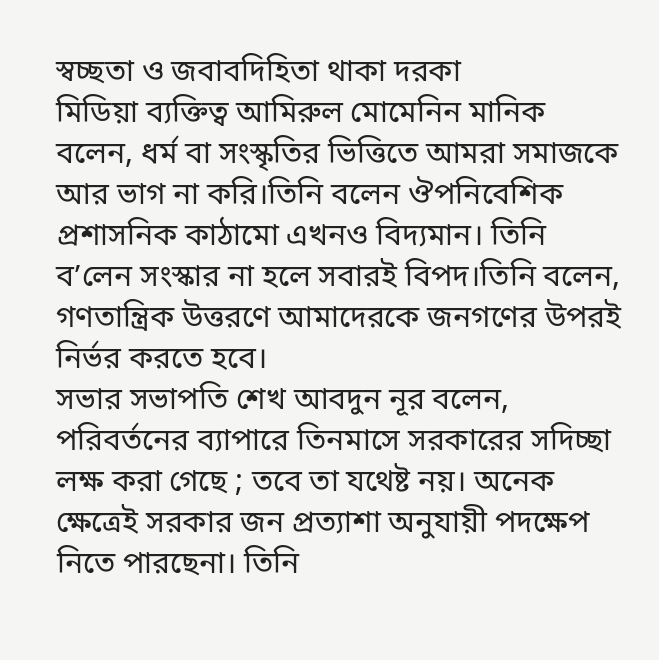স্বচ্ছতা ও জবাবদিহিতা থাকা দরকা
মিডিয়া ব্যক্তিত্ব আমিরুল মোমেনিন মানিক বলেন, ধর্ম বা সংস্কৃতির ভিত্তিতে আমরা সমাজকে আর ভাগ না করি।তিনি বলেন ঔপনিবেশিক প্রশাসনিক কাঠামো এখনও বিদ্যমান। তিনি ব’লেন সংস্কার না হলে সবারই বিপদ।তিনি বলেন, গণতান্ত্রিক উত্তরণে আমাদেরকে জনগণের উপরই নির্ভর করতে হবে।
সভার সভাপতি শেখ আবদুন নূর বলেন, পরিবর্তনের ব্যাপারে তিনমাসে সরকারের সদিচ্ছা লক্ষ করা গেছে ; তবে তা যথেষ্ট নয়। অনেক ক্ষেত্রেই সরকার জন প্রত্যাশা অনুযায়ী পদক্ষেপ নিতে পারছেনা। তিনি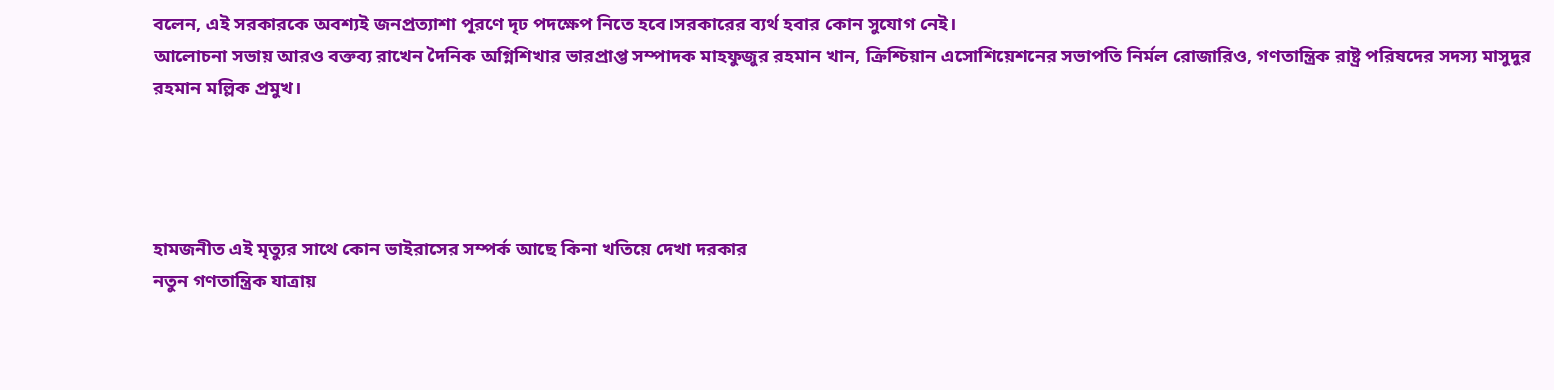বলেন, এই সরকারকে অবশ্যই জনপ্রত্যাশা পূরণে দৃঢ পদক্ষেপ নিতে হবে।সরকারের ব্যর্থ হবার কোন সুযোগ নেই।
আলোচনা সভায় আরও বক্তব্য রাখেন দৈনিক অগ্নিশিখার ভারপ্রাপ্ত সম্পাদক মাহফুজুর রহমান খান, ক্রিশ্চিয়ান এসোশিয়েশনের সভাপতি নির্মল রোজারিও, গণতান্ত্রিক রাষ্ট্র পরিষদের সদস্য মাসুদুর রহমান মল্লিক প্রমুখ।




হামজনীত এই মৃত্যুর সাথে কোন ভাইরাসের সম্পর্ক আছে কিনা খতিয়ে দেখা দরকার
নতুন গণতান্ত্রিক যাত্রায়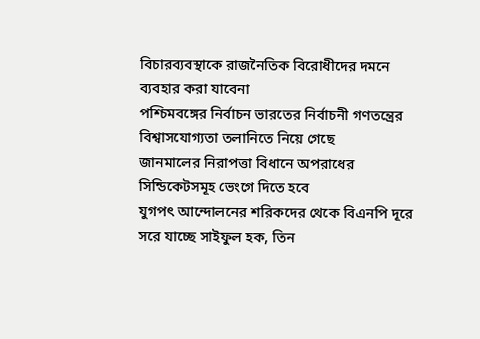বিচারব্যবস্থাকে রাজনৈতিক বিরোধীদের দমনে ব্যবহার করা যাবেনা
পশ্চিমবঙ্গের নির্বাচন ভারতের নির্বাচনী গণতন্ত্রের বিশ্বাসযোগ্যতা তলানিতে নিয়ে গেছে
জানমালের নিরাপত্তা বিধানে অপরাধের সিন্ডিকেটসমূহ ভেংগে দিতে হবে
যুগপৎ আন্দোলনের শরিকদের থেকে বিএনপি দূরে সরে যাচ্ছে সাইফুল হক, তিন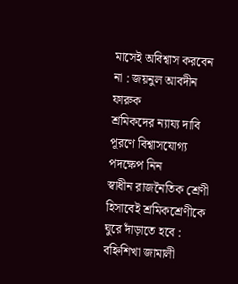মাসেই অবিশ্বাস করবেন না : জয়নুল আবদীন ফারুক
শ্রমিকদের ন্যায্য দাবি পূরণে বিশ্বাসযোগ্য পদক্ষেপ নিন
স্বাধীন রাজনৈতিক শ্রেণী হিসাবেই শ্রমিকশ্রেণীকে ঘুরে দাঁড়াতে হবে : বহ্নিশিখা জামালী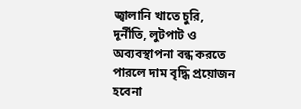জ্বালানি খাতে চুরি, দূর্নীতি, লুটপাট ও অব্যবস্থাপনা বন্ধ করতে পারলে দাম বৃদ্ধি প্রয়োজন হবেনা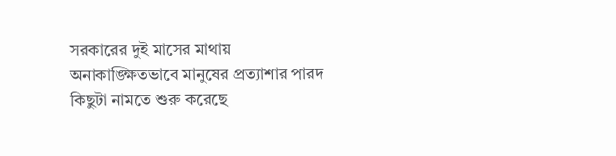সরকারের দুই মাসের মাথায় অনাকাঙ্ক্ষিতভাবে মানুষের প্রত্যাশার পারদ কিছুটা নামতে শুরু করেছে